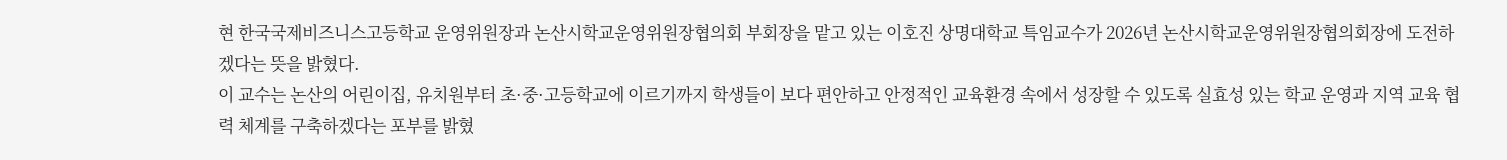현 한국국제비즈니스고등학교 운영위원장과 논산시학교운영위원장협의회 부회장을 맡고 있는 이호진 상명대학교 특임교수가 2026년 논산시학교운영위원장협의회장에 도전하겠다는 뜻을 밝혔다.
이 교수는 논산의 어린이집, 유치원부터 초·중·고등학교에 이르기까지 학생들이 보다 편안하고 안정적인 교육환경 속에서 성장할 수 있도록 실효성 있는 학교 운영과 지역 교육 협력 체계를 구축하겠다는 포부를 밝혔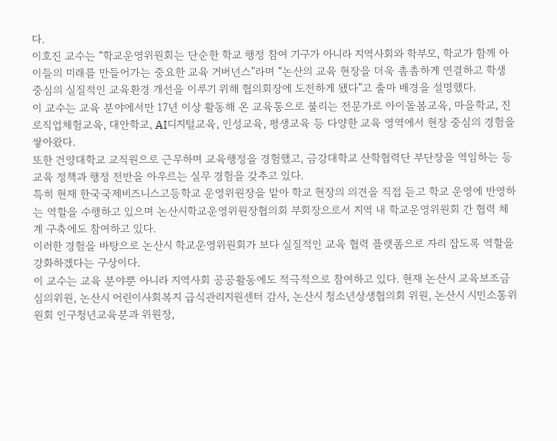다.
이호진 교수는 “학교운영위원회는 단순한 학교 행정 참여 기구가 아니라 지역사회와 학부모, 학교가 함께 아이들의 미래를 만들어가는 중요한 교육 거버넌스”라며 “논산의 교육 현장을 더욱 촘촘하게 연결하고 학생 중심의 실질적인 교육환경 개선을 이루기 위해 협의회장에 도전하게 됐다”고 출마 배경을 설명했다.
이 교수는 교육 분야에서만 17년 이상 활동해 온 교육통으로 불리는 전문가로 아이돌봄교육, 마을학교, 진로직업체험교육, 대안학교, AI디지털교육, 인성교육, 평생교육 등 다양한 교육 영역에서 현장 중심의 경험을 쌓아왔다.
또한 건양대학교 교직원으로 근무하며 교육행정을 경험했고, 금강대학교 산학협력단 부단장을 역임하는 등 교육 정책과 행정 전반을 아우르는 실무 경험을 갖추고 있다.
특히 현재 한국국제비즈니스고등학교 운영위원장을 맡아 학교 현장의 의견을 직접 듣고 학교 운영에 반영하는 역할을 수행하고 있으며 논산시학교운영위원장협의회 부회장으로서 지역 내 학교운영위원회 간 협력 체계 구축에도 참여하고 있다.
이러한 경험을 바탕으로 논산시 학교운영위원회가 보다 실질적인 교육 협력 플랫폼으로 자리 잡도록 역할을 강화하겠다는 구상이다.
이 교수는 교육 분야뿐 아니라 지역사회 공공활동에도 적극적으로 참여하고 있다. 현재 논산시 교육보조금심의위원, 논산시 어린이사회복지 급식관리지원센터 감사, 논산시 청소년상생협의회 위원, 논산시 시민소통위원회 인구청년교육분과 위원장,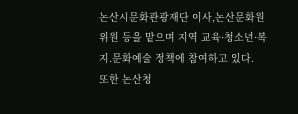논산시문화관광재단 이사,논산문화원 위원 등을 맡으며 지역 교육·청소년·복지.문화예술 정책에 참여하고 있다.
또한 논산청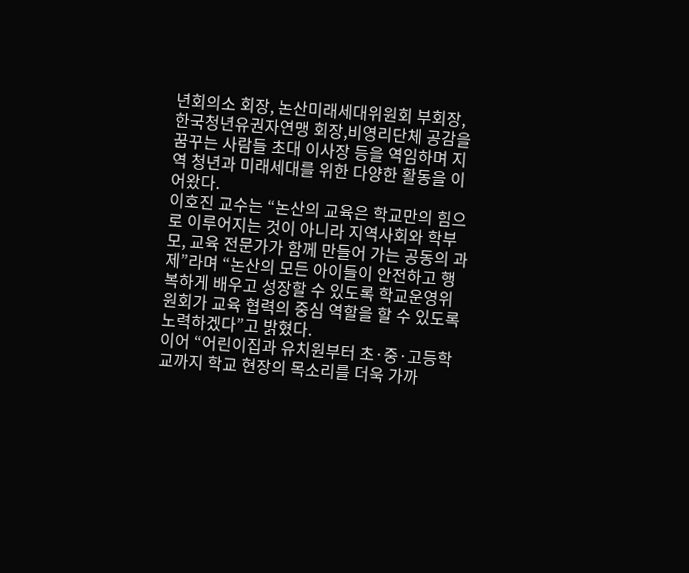년회의소 회장, 논산미래세대위원회 부회장,한국청년유권자연맹 회장,비영리단체 공감을 꿈꾸는 사람들 초대 이사장 등을 역임하며 지역 청년과 미래세대를 위한 다양한 활동을 이어왔다.
이호진 교수는 “논산의 교육은 학교만의 힘으로 이루어지는 것이 아니라 지역사회와 학부모, 교육 전문가가 함께 만들어 가는 공동의 과제”라며 “논산의 모든 아이들이 안전하고 행복하게 배우고 성장할 수 있도록 학교운영위원회가 교육 협력의 중심 역할을 할 수 있도록 노력하겠다”고 밝혔다.
이어 “어린이집과 유치원부터 초·중·고등학교까지 학교 현장의 목소리를 더욱 가까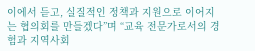이에서 듣고, 실질적인 정책과 지원으로 이어지는 협의회를 만들겠다”며 “교육 전문가로서의 경험과 지역사회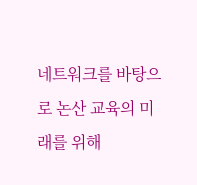네트워크를 바탕으로 논산 교육의 미래를 위해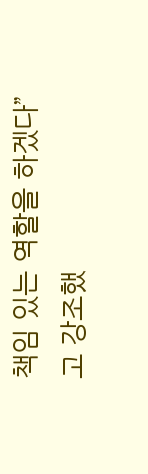책임 있는 역할을 하겠다”고 강조했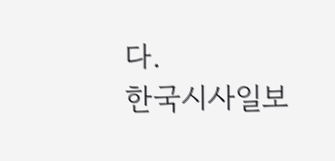다.
한국시사일보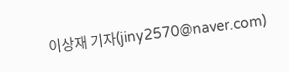이상재 기자(jiny2570@naver.com)